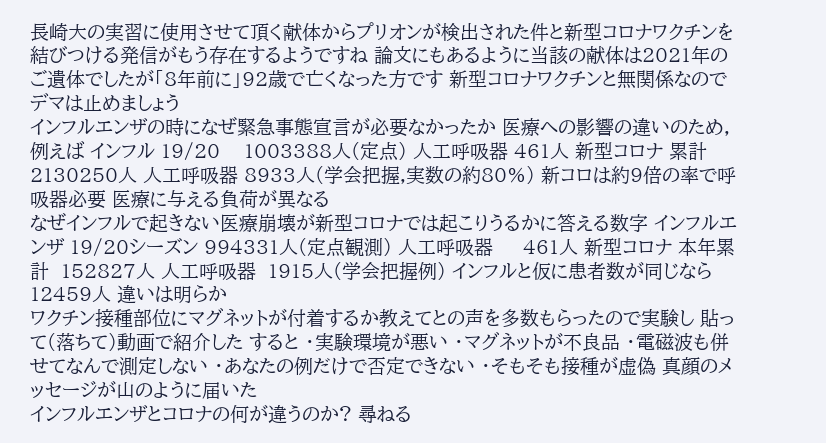長崎大の実習に使用させて頂く献体からプリオンが検出された件と新型コロナワクチンを結びつける発信がもう存在するようですね 論文にもあるように当該の献体は2021年のご遺体でしたが「8年前に」92歳で亡くなった方です 新型コロナワクチンと無関係なのでデマは止めましょう
インフルエンザの時になぜ緊急事態宣言が必要なかったか 医療への影響の違いのため,例えば インフル 19/20    1003388人(定点) 人工呼吸器 461人 新型コロナ 累計  2130250人 人工呼吸器 8933人(学会把握,実数の約80%) 新コロは約9倍の率で呼吸器必要 医療に与える負荷が異なる
なぜインフルで起きない医療崩壊が新型コロナでは起こりうるかに答える数字 インフルエンザ 19/20シーズン 994331人(定点観測) 人工呼吸器     461人 新型コロナ 本年累計  152827人 人工呼吸器  1915人(学会把握例) インフルと仮に患者数が同じなら12459人 違いは明らか
ワクチン接種部位にマグネットが付着するか教えてとの声を多数もらったので実験し 貼って(落ちて)動画で紹介した すると ・実験環境が悪い ・マグネットが不良品 ・電磁波も併せてなんで測定しない ・あなたの例だけで否定できない ・そもそも接種が虚偽 真顔のメッセージが山のように届いた
インフルエンザとコロナの何が違うのか? 尋ねる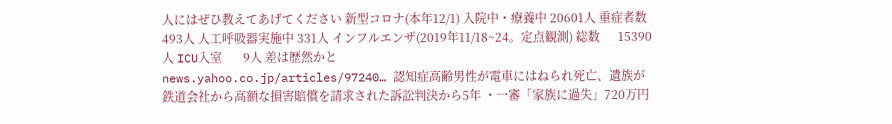人にはぜひ教えてあげてください 新型コロナ(本年12/1) 入院中・療養中 20601人 重症者数     493人 人工呼吸器実施中 331人 インフルエンザ(2019年11/18~24。定点観測) 総数      15390人 ICU入室       9人 差は歴然かと
news.yahoo.co.jp/articles/97240… 認知症高齢男性が電車にはねられ死亡、遺族が鉄道会社から高額な損害賠償を請求された訴訟判決から5年 ・一審「家族に過失」720万円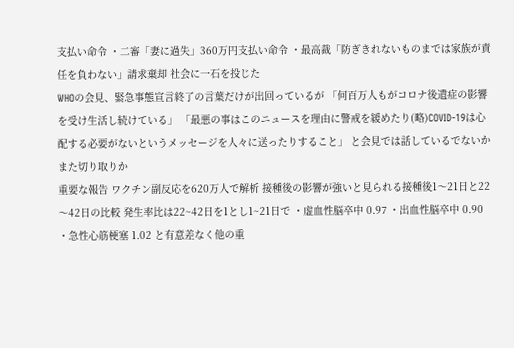支払い命令 ・二審「妻に過失」360万円支払い命令 ・最高裁「防ぎきれないものまでは家族が責任を負わない」請求棄却 社会に一石を投じた
WHOの会見、緊急事態宣言終了の言葉だけが出回っているが 「何百万人もがコロナ後遺症の影響を受け生活し続けている」 「最悪の事はこのニュースを理由に警戒を緩めたり(略)COVID-19は心配する必要がないというメッセージを人々に送ったりすること」 と会見では話しているでないか また切り取りか
重要な報告 ワクチン副反応を620万人で解析 接種後の影響が強いと見られる接種後1〜21日と22〜42日の比較 発生率比は22~42日を1とし1~21日で ・虚血性脳卒中 0.97 ・出血性脳卒中 0.90 ・急性心筋梗塞 1.02 と有意差なく他の重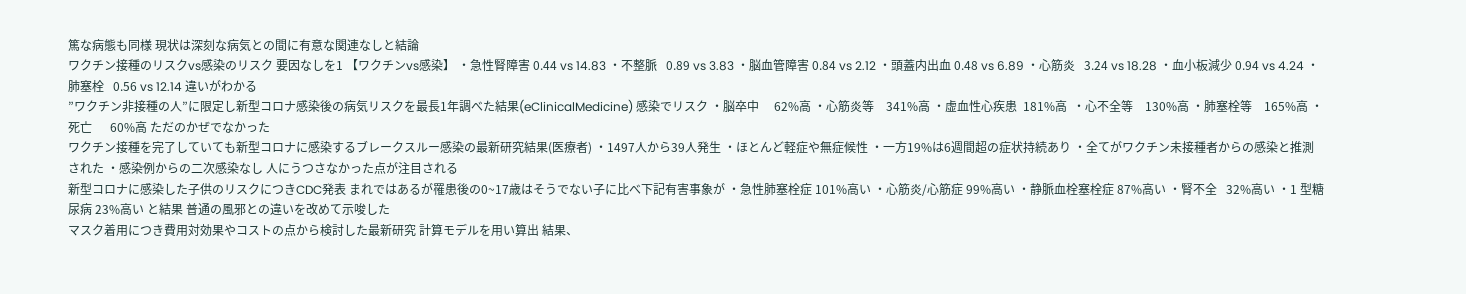篤な病態も同様 現状は深刻な病気との間に有意な関連なしと結論
ワクチン接種のリスクvs感染のリスク 要因なしを1 【ワクチンvs感染】 ・急性腎障害 0.44 vs 14.83 ・不整脈   0.89 vs 3.83 ・脳血管障害 0.84 vs 2.12 ・頭蓋内出血 0.48 vs 6.89 ・心筋炎   3.24 vs 18.28 ・血小板減少 0.94 vs 4.24 ・肺塞栓   0.56 vs 12.14 違いがわかる
”ワクチン非接種の人”に限定し新型コロナ感染後の病気リスクを最長1年調べた結果(eClinicalMedicine) 感染でリスク ・脳卒中     62%高 ・心筋炎等    341%高 ・虚血性心疾患  181%高  ・心不全等    130%高 ・肺塞栓等    165%高 ・死亡      60%高 ただのかぜでなかった
ワクチン接種を完了していても新型コロナに感染するブレークスルー感染の最新研究結果(医療者) ・1497人から39人発生 ・ほとんど軽症や無症候性 ・一方19%は6週間超の症状持続あり ・全てがワクチン未接種者からの感染と推測された ・感染例からの二次感染なし 人にうつさなかった点が注目される
新型コロナに感染した子供のリスクにつきCDC発表 まれではあるが罹患後の0~17歳はそうでない子に比べ下記有害事象が ・急性肺塞栓症 101%高い ・心筋炎/心筋症 99%高い ・静脈血栓塞栓症 87%高い ・腎不全   32%高い ・1 型糖尿病 23%高い と結果 普通の風邪との違いを改めて示唆した
マスク着用につき費用対効果やコストの点から検討した最新研究 計算モデルを用い算出 結果、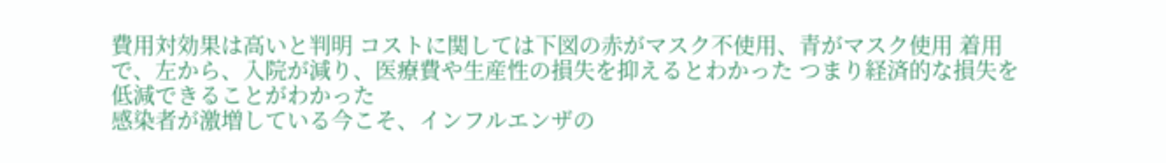費用対効果は高いと判明 コストに関しては下図の赤がマスク不使用、青がマスク使用 着用で、左から、入院が減り、医療費や生産性の損失を抑えるとわかった つまり経済的な損失を低減できることがわかった
感染者が激増している今こそ、インフルエンザの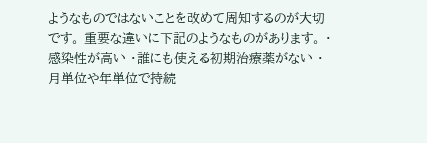ようなものではないことを改めて周知するのが大切です。 重要な違いに下記のようなものがあります。 ・感染性が高い ・誰にも使える初期治療薬がない ・月単位や年単位で持続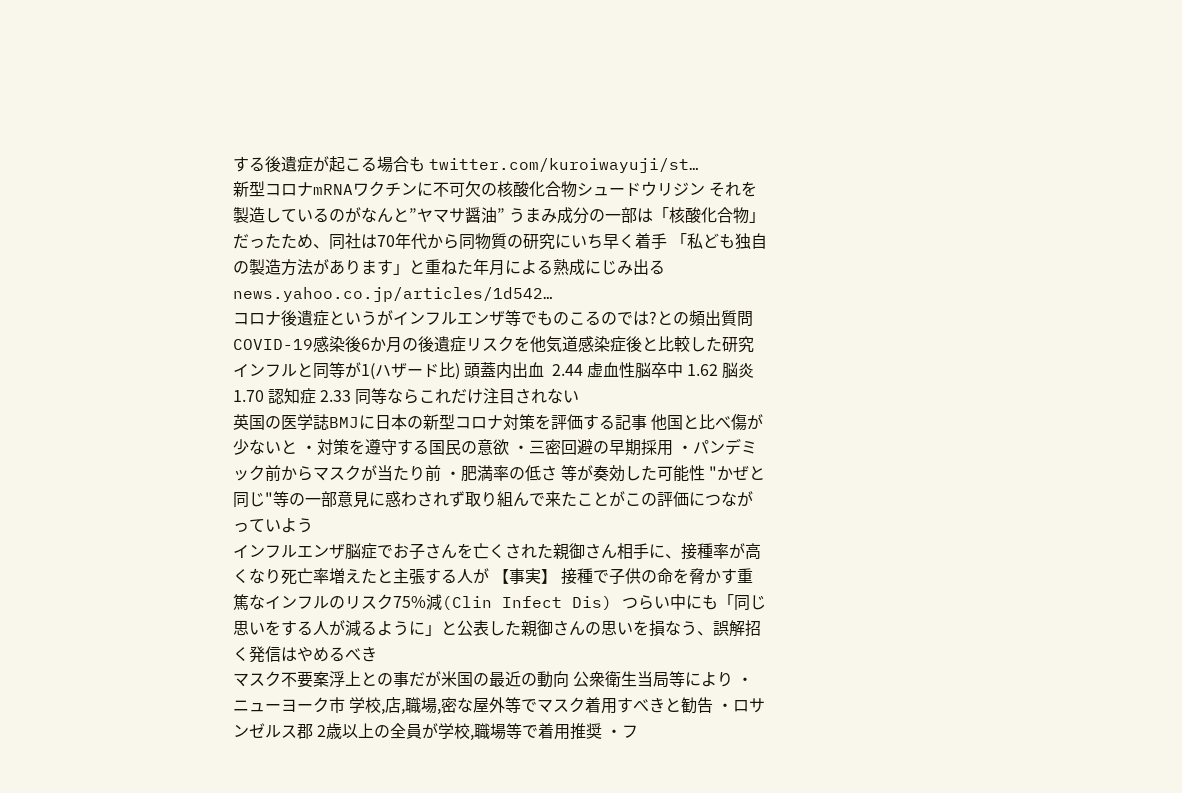する後遺症が起こる場合も twitter.com/kuroiwayuji/st…
新型コロナmRNAワクチンに不可欠の核酸化合物シュードウリジン それを製造しているのがなんと”ヤマサ醤油” うまみ成分の一部は「核酸化合物」だったため、同社は70年代から同物質の研究にいち早く着手 「私ども独自の製造方法があります」と重ねた年月による熟成にじみ出る news.yahoo.co.jp/articles/1d542…
コロナ後遺症というがインフルエンザ等でものこるのでは?との頻出質問 COVID-19感染後6か月の後遺症リスクを他気道感染症後と比較した研究 インフルと同等が1(ハザード比) 頭蓋内出血  2.44 虚血性脳卒中 1.62 脳炎 1.70 認知症 2.33 同等ならこれだけ注目されない
英国の医学誌BMJに日本の新型コロナ対策を評価する記事 他国と比べ傷が少ないと ・対策を遵守する国民の意欲 ・三密回避の早期採用 ・パンデミック前からマスクが当たり前 ・肥満率の低さ 等が奏効した可能性 "かぜと同じ"等の一部意見に惑わされず取り組んで来たことがこの評価につながっていよう
インフルエンザ脳症でお子さんを亡くされた親御さん相手に、接種率が高くなり死亡率増えたと主張する人が 【事実】 接種で子供の命を脅かす重篤なインフルのリスク75%減(Clin Infect Dis) つらい中にも「同じ思いをする人が減るように」と公表した親御さんの思いを損なう、誤解招く発信はやめるべき
マスク不要案浮上との事だが米国の最近の動向 公衆衛生当局等により ・ニューヨーク市 学校,店,職場,密な屋外等でマスク着用すべきと勧告 ・ロサンゼルス郡 2歳以上の全員が学校,職場等で着用推奨 ・フ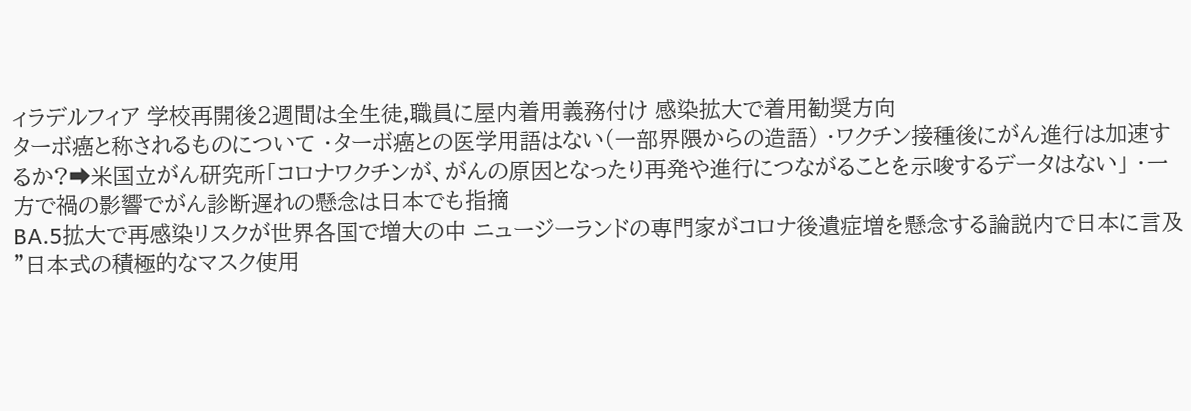ィラデルフィア 学校再開後2週間は全生徒,職員に屋内着用義務付け 感染拡大で着用勧奨方向
ターボ癌と称されるものについて ・ターボ癌との医学用語はない(一部界隈からの造語) ・ワクチン接種後にがん進行は加速するか?➡米国立がん研究所「コロナワクチンが、がんの原因となったり再発や進行につながることを示唆するデータはない」 ・一方で禍の影響でがん診断遅れの懸念は日本でも指摘
BA.5拡大で再感染リスクが世界各国で増大の中 ニュージーランドの専門家がコロナ後遺症増を懸念する論説内で日本に言及 "日本式の積極的なマスク使用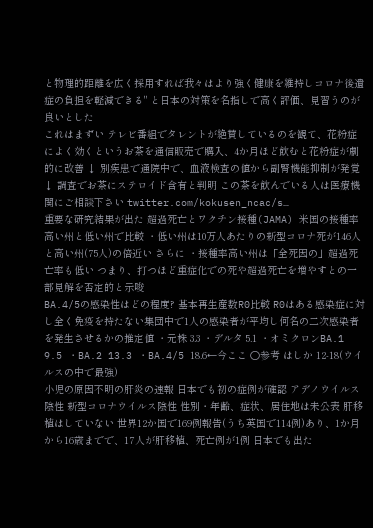と物理的距離を広く採用すれば我々はより強く健康を維持しコロナ後遺症の負担を軽減できる" と日本の対策を名指しで高く評価、見習うのが良いとした
これはまずい テレビ番組でタレントが絶賛しているのを観て、花粉症によく効くというお茶を通信販売で購入、4か月ほど飲むと花粉症が劇的に改善 ↓ 別疾患で通院中で、血液検査の値から副腎機能抑制が発覚 ↓ 調査でお茶にステロイド含有と判明 この茶を飲んでいる人は医療機関にご相談下さい twitter.com/kokusen_ncac/s…
重要な研究結果が出た 超過死亡とワクチン接種(JAMA) 米国の接種率高い州と低い州で比較 ・低い州は10万人あたりの新型コロナ死が146人と高い州(75人)の倍近い さらに ・接種率高い州は「全死因の」超過死亡率も低い つまり、打つほど重症化での死や超過死亡を増やすとの一部見解を否定的と示唆
BA.4/5の感染性はどの程度? 基本再生産数R0比較 R0はある感染症に対し全く免疫を持たない集団中で1人の感染者が平均し何名の二次感染者を発生させるかの推定値 ・元株 3.3 ・デルタ 5.1 ・オミクロンBA.1 9.5 ・BA.2 13.3 ・BA.4/5 18.6←今ここ ○参考 はしか 12-18(ウイルスの中で最強)
小児の原因不明の肝炎の速報 日本でも初の症例が確認 アデノウイルス陰性 新型コロナウイルス陰性 性別・年齢、症状、居住地は未公表 肝移植はしていない 世界12か国で169例報告(うち英国で114例)あり、1か月から16歳までで、17人が肝移植、死亡例が1例 日本でも出た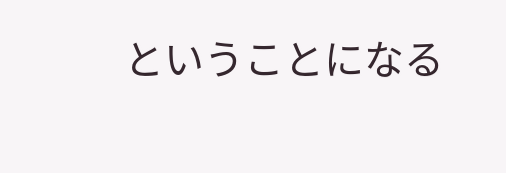ということになる